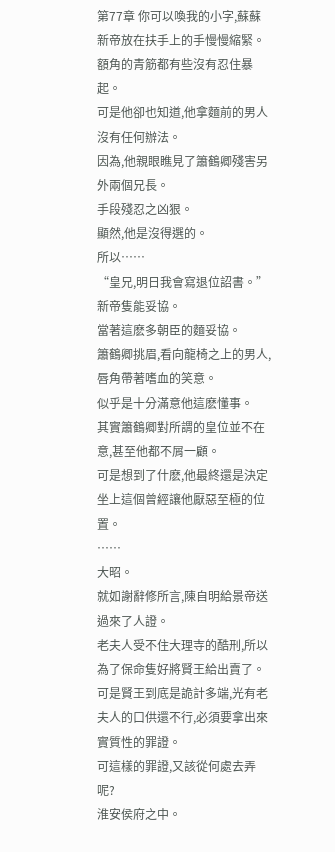第77章 你可以喚我的小字,蘇蘇
新帝放在扶手上的手慢慢縮緊。
額角的青筋都有些沒有忍住暴起。
可是他卻也知道,他拿麵前的男人沒有任何辦法。
因為,他親眼瞧見了簫鶴卿殘害另外兩個兄長。
手段殘忍之凶狠。
顯然,他是沒得選的。
所以……
“皇兄,明日我會寫退位詔書。”
新帝隻能妥協。
當著這麽多朝臣的麵妥協。
簫鶴卿挑眉,看向龍椅之上的男人,唇角帶著嗜血的笑意。
似乎是十分滿意他這麽懂事。
其實簫鶴卿對所謂的皇位並不在意,甚至他都不屑一顧。
可是想到了什麽,他最終還是決定坐上這個曾經讓他厭惡至極的位置。
……
大昭。
就如謝辭修所言,陳自明給景帝送過來了人證。
老夫人受不住大理寺的酷刑,所以為了保命隻好將賢王給出賣了。
可是賢王到底是詭計多端,光有老夫人的口供還不行,必須要拿出來實質性的罪證。
可這樣的罪證,又該從何處去弄呢?
淮安侯府之中。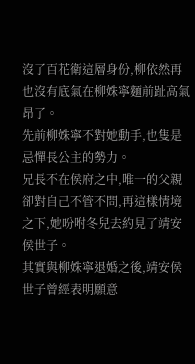沒了百花衛這層身份,柳依然再也沒有底氣在柳姝寧麵前趾高氣昂了。
先前柳姝寧不對她動手,也隻是忌憚長公主的勢力。
兄長不在侯府之中,唯一的父親卻對自己不管不問,再這樣情境之下,她吩咐冬兒去約見了靖安侯世子。
其實與柳姝寧退婚之後,靖安侯世子曾經表明願意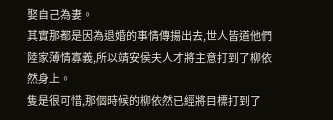娶自己為妻。
其實那都是因為退婚的事情傳揚出去,世人皆道他們陸家薄情寡義,所以靖安侯夫人才將主意打到了柳依然身上。
隻是很可惜,那個時候的柳依然已經將目標打到了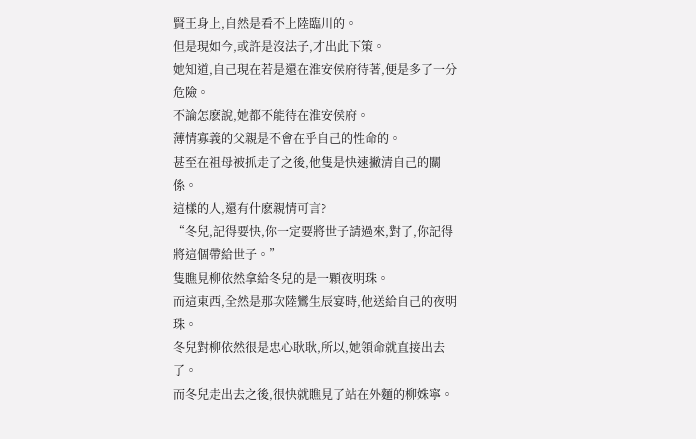賢王身上,自然是看不上陸臨川的。
但是現如今,或許是沒法子,才出此下策。
她知道,自己現在若是還在淮安侯府待著,便是多了一分危險。
不論怎麽說,她都不能待在淮安侯府。
薄情寡義的父親是不會在乎自己的性命的。
甚至在祖母被抓走了之後,他隻是快速撇清自己的關係。
這樣的人,還有什麽親情可言?
“冬兒,記得要快,你一定要將世子請過來,對了,你記得將這個帶給世子。”
隻瞧見柳依然拿給冬兒的是一顆夜明珠。
而這東西,全然是那次陸鸞生辰宴時,他送給自己的夜明珠。
冬兒對柳依然很是忠心耿耿,所以,她領命就直接出去了。
而冬兒走出去之後,很快就瞧見了站在外麵的柳姝寧。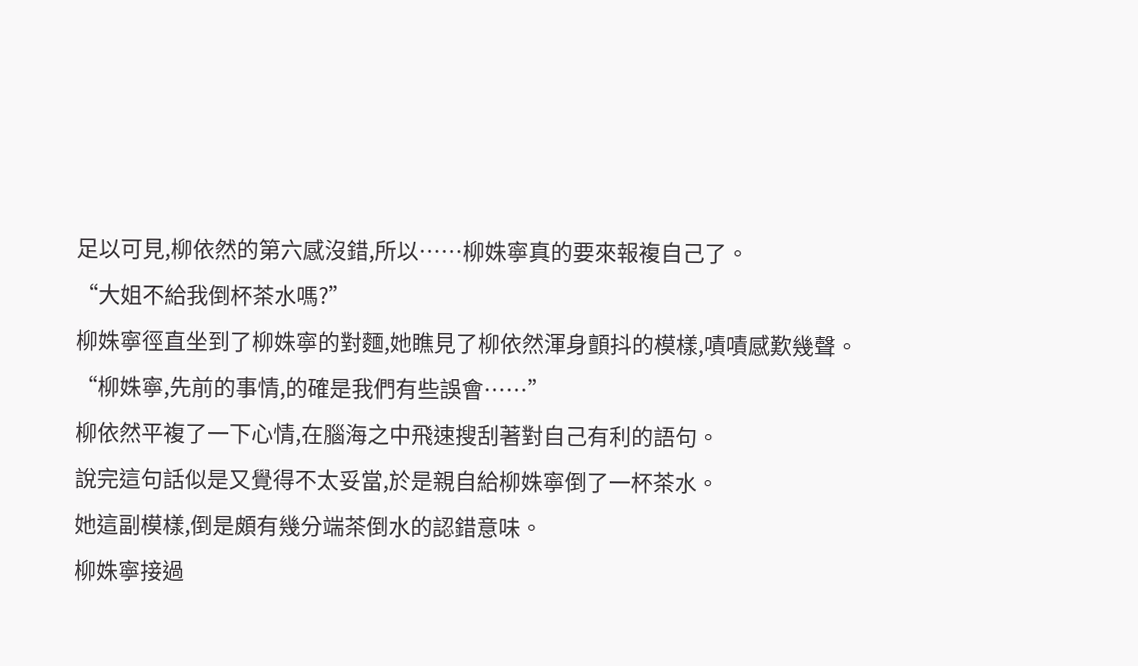足以可見,柳依然的第六感沒錯,所以……柳姝寧真的要來報複自己了。
“大姐不給我倒杯茶水嗎?”
柳姝寧徑直坐到了柳姝寧的對麵,她瞧見了柳依然渾身顫抖的模樣,嘖嘖感歎幾聲。
“柳姝寧,先前的事情,的確是我們有些誤會……”
柳依然平複了一下心情,在腦海之中飛速搜刮著對自己有利的語句。
說完這句話似是又覺得不太妥當,於是親自給柳姝寧倒了一杯茶水。
她這副模樣,倒是頗有幾分端茶倒水的認錯意味。
柳姝寧接過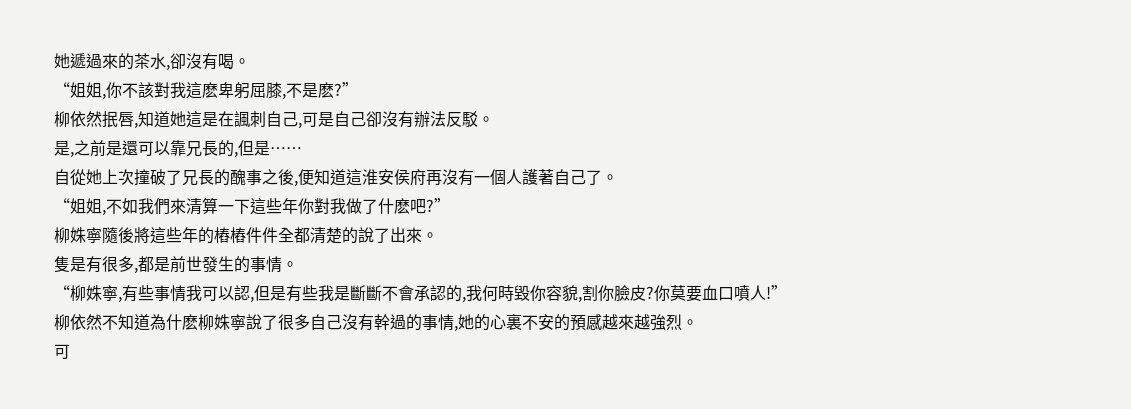她遞過來的茶水,卻沒有喝。
“姐姐,你不該對我這麽卑躬屈膝,不是麽?”
柳依然抿唇,知道她這是在諷刺自己,可是自己卻沒有辦法反駁。
是,之前是還可以靠兄長的,但是……
自從她上次撞破了兄長的醜事之後,便知道這淮安侯府再沒有一個人護著自己了。
“姐姐,不如我們來清算一下這些年你對我做了什麽吧?”
柳姝寧隨後將這些年的樁樁件件全都清楚的說了出來。
隻是有很多,都是前世發生的事情。
“柳姝寧,有些事情我可以認,但是有些我是斷斷不會承認的,我何時毀你容貌,割你臉皮?你莫要血口噴人!”
柳依然不知道為什麽柳姝寧說了很多自己沒有幹過的事情,她的心裏不安的預感越來越強烈。
可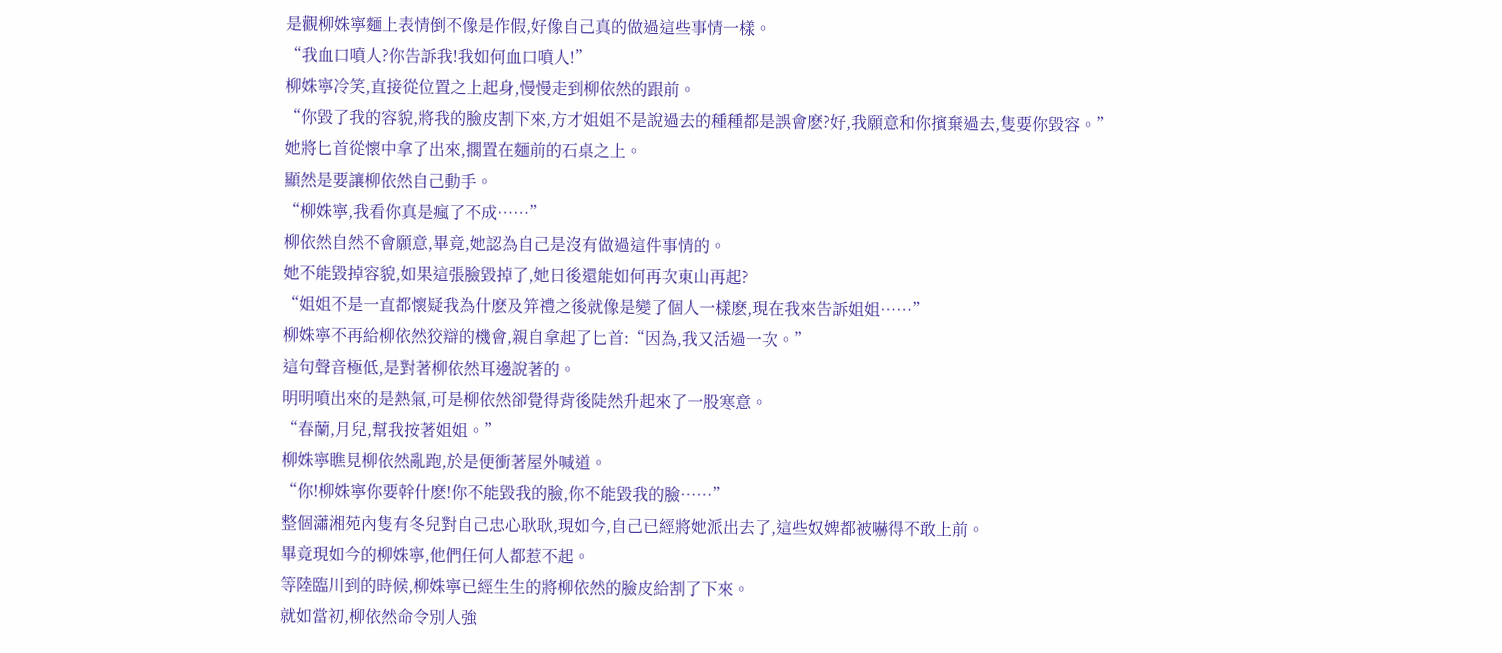是觀柳姝寧麵上表情倒不像是作假,好像自己真的做過這些事情一樣。
“我血口噴人?你告訴我!我如何血口噴人!”
柳姝寧冷笑,直接從位置之上起身,慢慢走到柳依然的跟前。
“你毀了我的容貌,將我的臉皮割下來,方才姐姐不是說過去的種種都是誤會麽?好,我願意和你擯棄過去,隻要你毀容。”
她將匕首從懷中拿了出來,擱置在麵前的石桌之上。
顯然是要讓柳依然自己動手。
“柳姝寧,我看你真是瘋了不成……”
柳依然自然不會願意,畢竟,她認為自己是沒有做過這件事情的。
她不能毀掉容貌,如果這張臉毀掉了,她日後還能如何再次東山再起?
“姐姐不是一直都懷疑我為什麽及笄禮之後就像是變了個人一樣麽,現在我來告訴姐姐……”
柳姝寧不再給柳依然狡辯的機會,親自拿起了匕首:“因為,我又活過一次。”
這句聲音極低,是對著柳依然耳邊說著的。
明明噴出來的是熱氣,可是柳依然卻覺得背後陡然升起來了一股寒意。
“春蘭,月兒,幫我按著姐姐。”
柳姝寧瞧見柳依然亂跑,於是便衝著屋外喊道。
“你!柳姝寧你要幹什麽!你不能毀我的臉,你不能毀我的臉……”
整個瀟湘苑內隻有冬兒對自己忠心耿耿,現如今,自己已經將她派出去了,這些奴婢都被嚇得不敢上前。
畢竟現如今的柳姝寧,他們任何人都惹不起。
等陸臨川到的時候,柳姝寧已經生生的將柳依然的臉皮給割了下來。
就如當初,柳依然命令別人強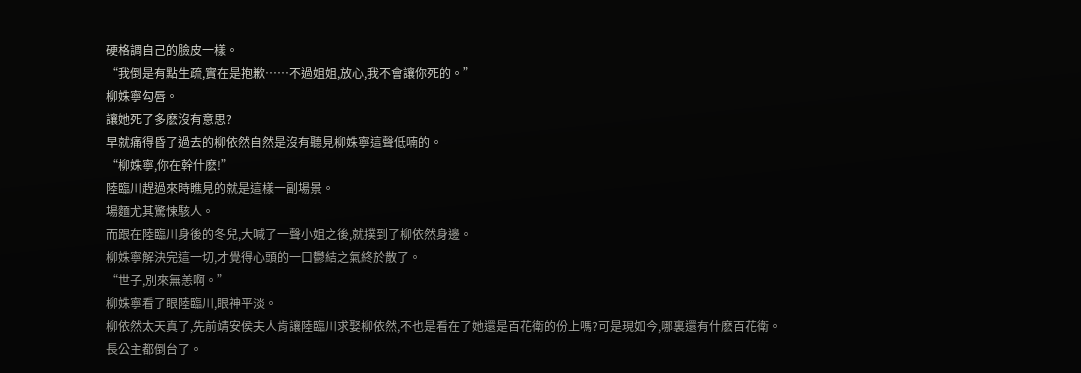硬格調自己的臉皮一樣。
“我倒是有點生疏,實在是抱歉……不過姐姐,放心,我不會讓你死的。”
柳姝寧勾唇。
讓她死了多麽沒有意思?
早就痛得昏了過去的柳依然自然是沒有聽見柳姝寧這聲低喃的。
“柳姝寧,你在幹什麽!”
陸臨川趕過來時瞧見的就是這樣一副場景。
場麵尤其驚悚駭人。
而跟在陸臨川身後的冬兒,大喊了一聲小姐之後,就撲到了柳依然身邊。
柳姝寧解決完這一切,才覺得心頭的一口鬱結之氣終於散了。
“世子,別來無恙啊。”
柳姝寧看了眼陸臨川,眼神平淡。
柳依然太天真了,先前靖安侯夫人肯讓陸臨川求娶柳依然,不也是看在了她還是百花衛的份上嗎?可是現如今,哪裏還有什麽百花衛。
長公主都倒台了。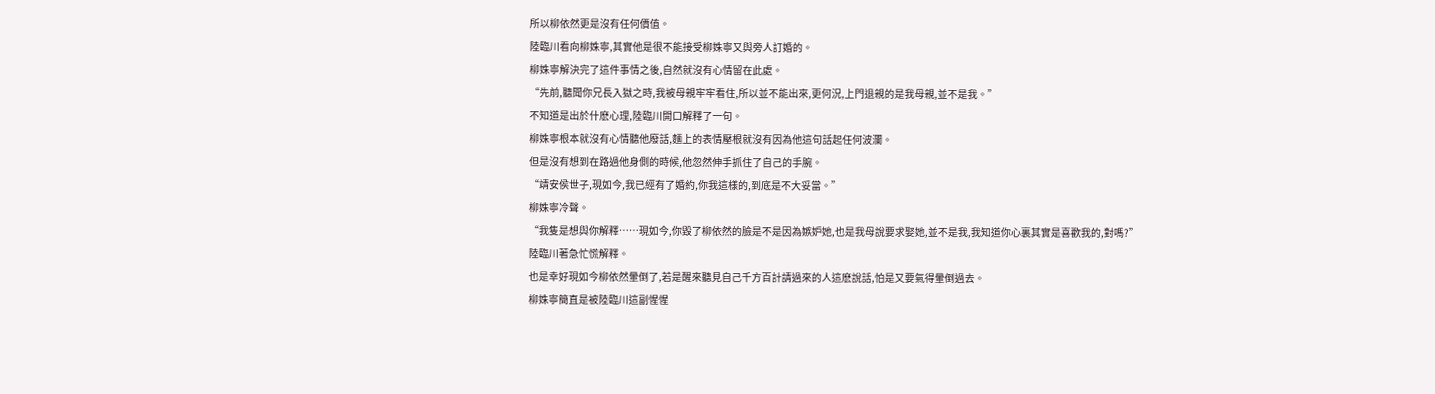所以柳依然更是沒有任何價值。
陸臨川看向柳姝寧,其實他是很不能接受柳姝寧又與旁人訂婚的。
柳姝寧解決完了這件事情之後,自然就沒有心情留在此處。
“先前,聽聞你兄長入獄之時,我被母親牢牢看住,所以並不能出來,更何況,上門退親的是我母親,並不是我。”
不知道是出於什麽心理,陸臨川開口解釋了一句。
柳姝寧根本就沒有心情聽他廢話,麵上的表情壓根就沒有因為他這句話起任何波瀾。
但是沒有想到在路過他身側的時候,他忽然伸手抓住了自己的手腕。
“靖安侯世子,現如今,我已經有了婚約,你我這樣的,到底是不大妥當。”
柳姝寧冷聲。
“我隻是想與你解釋……現如今,你毀了柳依然的臉是不是因為嫉妒她,也是我母說要求娶她,並不是我,我知道你心裏其實是喜歡我的,對嗎?”
陸臨川著急忙慌解釋。
也是幸好現如今柳依然暈倒了,若是醒來聽見自己千方百計請過來的人這麽說話,怕是又要氣得暈倒過去。
柳姝寧簡直是被陸臨川這副惺惺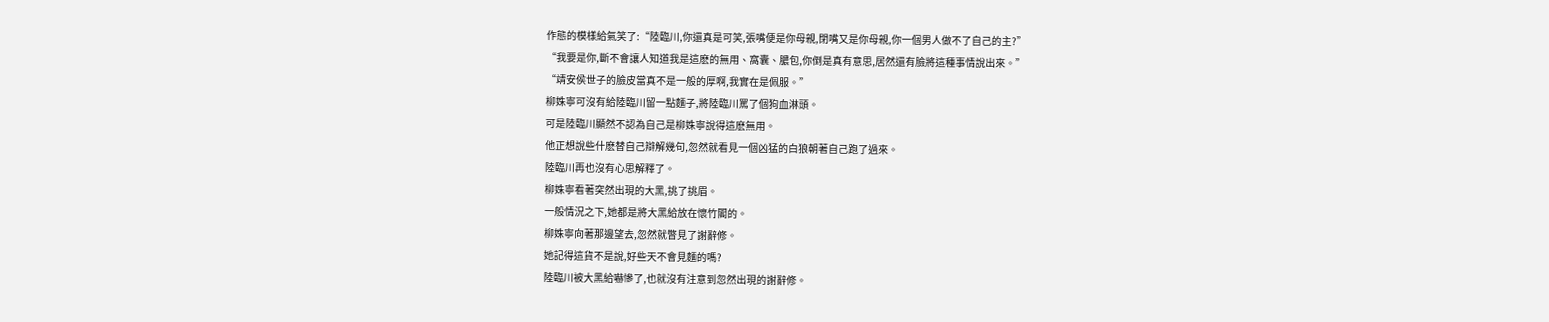作態的模樣給氣笑了:“陸臨川,你還真是可笑,張嘴便是你母親,閉嘴又是你母親,你一個男人做不了自己的主?”
“我要是你,斷不會讓人知道我是這麽的無用、窩囊、膿包,你倒是真有意思,居然還有臉將這種事情說出來。”
“靖安侯世子的臉皮當真不是一般的厚啊,我實在是佩服。”
柳姝寧可沒有給陸臨川留一點麵子,將陸臨川罵了個狗血淋頭。
可是陸臨川顯然不認為自己是柳姝寧說得這麽無用。
他正想說些什麽替自己辯解幾句,忽然就看見一個凶猛的白狼朝著自己跑了過來。
陸臨川再也沒有心思解釋了。
柳姝寧看著突然出現的大黑,挑了挑眉。
一般情況之下,她都是將大黑給放在懷竹閣的。
柳姝寧向著那邊望去,忽然就瞥見了謝辭修。
她記得這貨不是說,好些天不會見麵的嗎?
陸臨川被大黑給嚇慘了,也就沒有注意到忽然出現的謝辭修。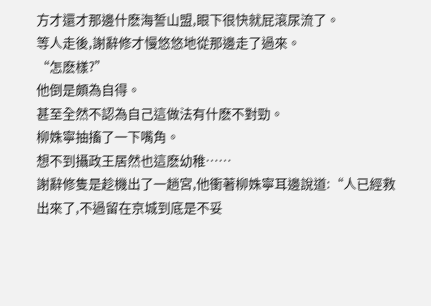方才還才那邊什麽海誓山盟,眼下很快就屁滾尿流了。
等人走後,謝辭修才慢悠悠地從那邊走了過來。
“怎麽樣?”
他倒是頗為自得。
甚至全然不認為自己這做法有什麽不對勁。
柳姝寧抽搐了一下嘴角。
想不到攝政王居然也這麽幼稚……
謝辭修隻是趁機出了一趟宮,他衝著柳姝寧耳邊說道:“人已經救出來了,不過留在京城到底是不妥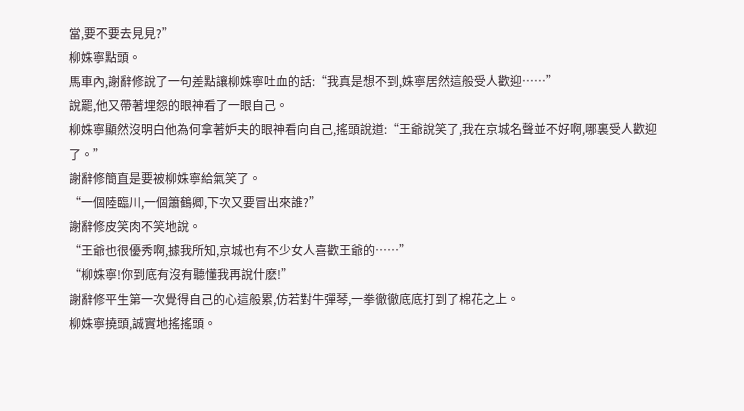當,要不要去見見?”
柳姝寧點頭。
馬車內,謝辭修說了一句差點讓柳姝寧吐血的話:“我真是想不到,姝寧居然這般受人歡迎……”
說罷,他又帶著埋怨的眼神看了一眼自己。
柳姝寧顯然沒明白他為何拿著妒夫的眼神看向自己,搖頭說道:“王爺說笑了,我在京城名聲並不好啊,哪裏受人歡迎了。”
謝辭修簡直是要被柳姝寧給氣笑了。
“一個陸臨川,一個簫鶴卿,下次又要冒出來誰?”
謝辭修皮笑肉不笑地說。
“王爺也很優秀啊,據我所知,京城也有不少女人喜歡王爺的……”
“柳姝寧!你到底有沒有聽懂我再說什麽!”
謝辭修平生第一次覺得自己的心這般累,仿若對牛彈琴,一拳徹徹底底打到了棉花之上。
柳姝寧撓頭,誠實地搖搖頭。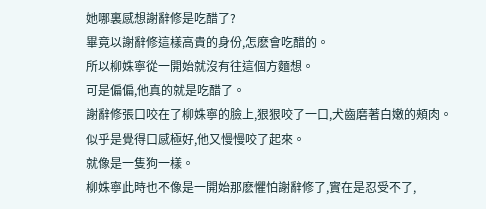她哪裏感想謝辭修是吃醋了?
畢竟以謝辭修這樣高貴的身份,怎麽會吃醋的。
所以柳姝寧從一開始就沒有往這個方麵想。
可是偏偏,他真的就是吃醋了。
謝辭修張口咬在了柳姝寧的臉上,狠狠咬了一口,犬齒磨著白嫩的頰肉。
似乎是覺得口感極好,他又慢慢咬了起來。
就像是一隻狗一樣。
柳姝寧此時也不像是一開始那麽懼怕謝辭修了,實在是忍受不了,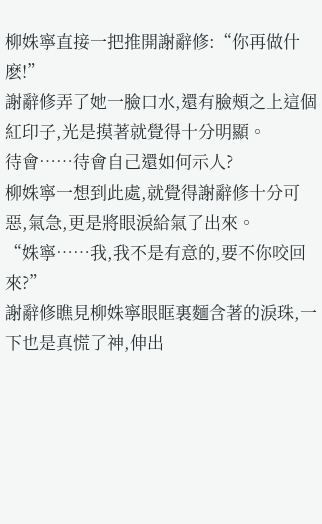柳姝寧直接一把推開謝辭修:“你再做什麽!”
謝辭修弄了她一臉口水,還有臉頰之上這個紅印子,光是摸著就覺得十分明顯。
待會……待會自己還如何示人?
柳姝寧一想到此處,就覺得謝辭修十分可惡,氣急,更是將眼淚給氣了出來。
“姝寧……我,我不是有意的,要不你咬回來?”
謝辭修瞧見柳姝寧眼眶裏麵含著的淚珠,一下也是真慌了神,伸出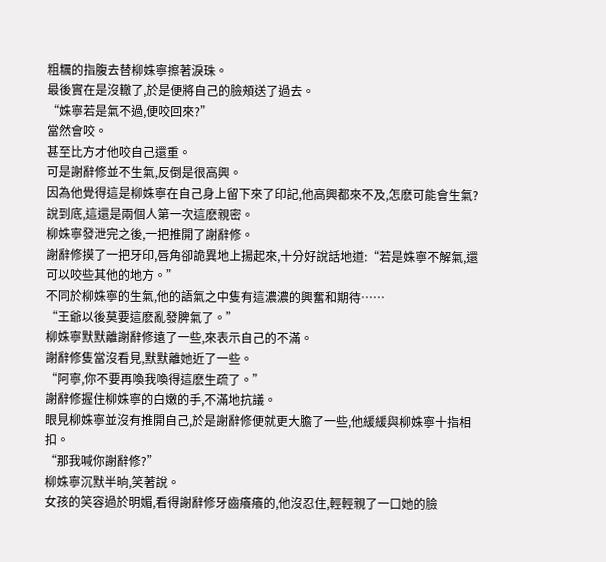粗糲的指腹去替柳姝寧擦著淚珠。
最後實在是沒轍了,於是便將自己的臉頰送了過去。
“姝寧若是氣不過,便咬回來?”
當然會咬。
甚至比方才他咬自己還重。
可是謝辭修並不生氣,反倒是很高興。
因為他覺得這是柳姝寧在自己身上留下來了印記,他高興都來不及,怎麽可能會生氣?
說到底,這還是兩個人第一次這麽親密。
柳姝寧發泄完之後,一把推開了謝辭修。
謝辭修摸了一把牙印,唇角卻詭異地上揚起來,十分好說話地道:“若是姝寧不解氣,還可以咬些其他的地方。”
不同於柳姝寧的生氣,他的語氣之中隻有這濃濃的興奮和期待……
“王爺以後莫要這麽亂發脾氣了。”
柳姝寧默默離謝辭修遠了一些,來表示自己的不滿。
謝辭修隻當沒看見,默默離她近了一些。
“阿寧,你不要再喚我喚得這麽生疏了。”
謝辭修握住柳姝寧的白嫩的手,不滿地抗議。
眼見柳姝寧並沒有推開自己,於是謝辭修便就更大膽了一些,他緩緩與柳姝寧十指相扣。
“那我喊你謝辭修?”
柳姝寧沉默半晌,笑著說。
女孩的笑容過於明媚,看得謝辭修牙齒癢癢的,他沒忍住,輕輕親了一口她的臉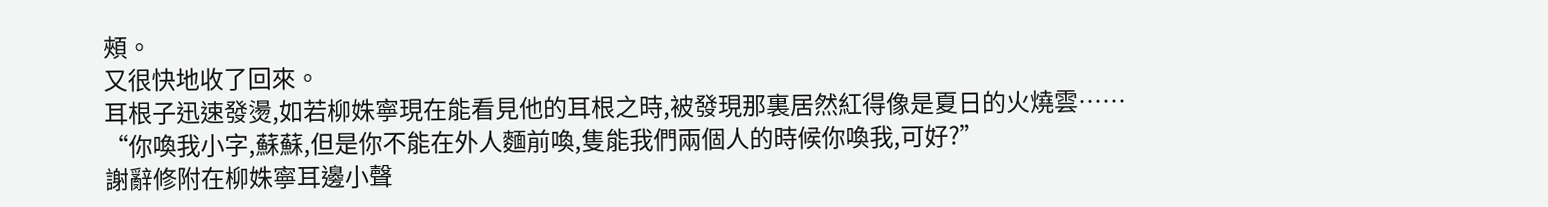頰。
又很快地收了回來。
耳根子迅速發燙,如若柳姝寧現在能看見他的耳根之時,被發現那裏居然紅得像是夏日的火燒雲……
“你喚我小字,蘇蘇,但是你不能在外人麵前喚,隻能我們兩個人的時候你喚我,可好?”
謝辭修附在柳姝寧耳邊小聲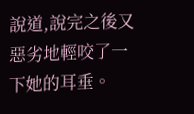說道,說完之後又惡劣地輕咬了一下她的耳垂。